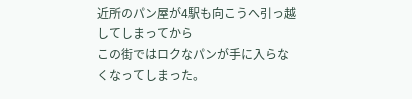近所のパン屋が4駅も向こうへ引っ越してしまってから
この街ではロクなパンが手に入らなくなってしまった。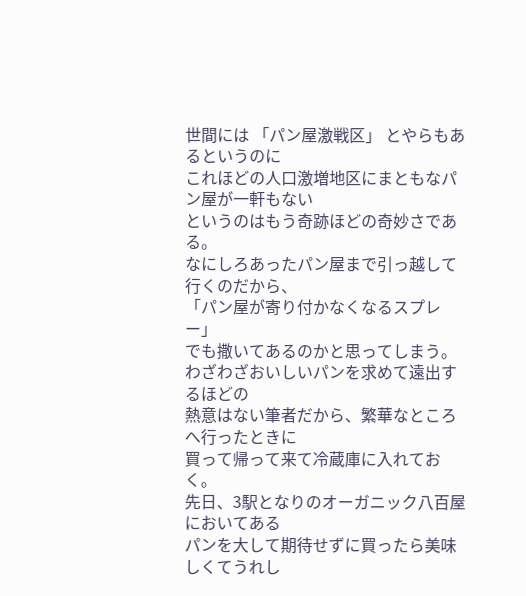世間には 「パン屋激戦区」 とやらもあるというのに
これほどの人口激増地区にまともなパン屋が一軒もない
というのはもう奇跡ほどの奇妙さである。
なにしろあったパン屋まで引っ越して行くのだから、
「パン屋が寄り付かなくなるスプレー」
でも撒いてあるのかと思ってしまう。
わざわざおいしいパンを求めて遠出するほどの
熱意はない筆者だから、繁華なところへ行ったときに
買って帰って来て冷蔵庫に入れておく。
先日、3駅となりのオーガニック八百屋においてある
パンを大して期待せずに買ったら美味しくてうれし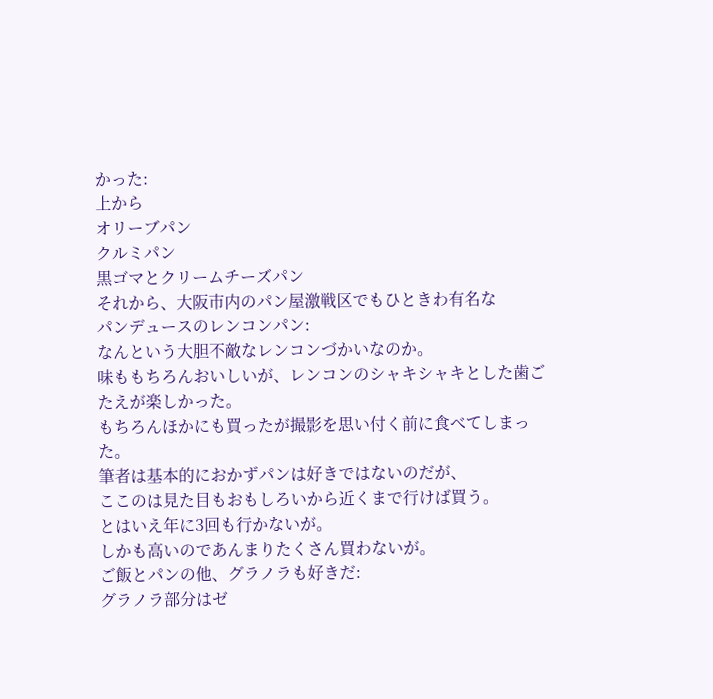かった:
上から
オリーブパン
クルミパン
黒ゴマとクリームチーズパン
それから、大阪市内のパン屋激戦区でもひときわ有名な
パンデュースのレンコンパン:
なんという大胆不敵なレンコンづかいなのか。
味ももちろんおいしいが、レンコンのシャキシャキとした歯ごたえが楽しかった。
もちろんほかにも買ったが撮影を思い付く前に食べてしまった。
筆者は基本的におかずパンは好きではないのだが、
ここのは見た目もおもしろいから近くまで行けば買う。
とはいえ年に3回も行かないが。
しかも高いのであんまりたくさん買わないが。
ご飯とパンの他、グラノラも好きだ:
グラノラ部分はゼ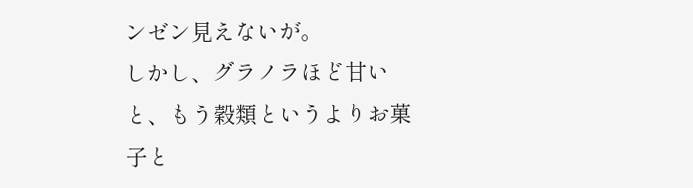ンゼン見えないが。
しかし、グラノラほど甘いと、もう穀類というよりお菓子と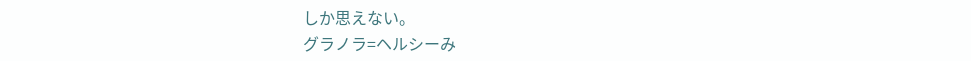しか思えない。
グラノラ=ヘルシーみ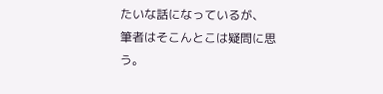たいな話になっているが、
筆者はそこんとこは疑問に思う。